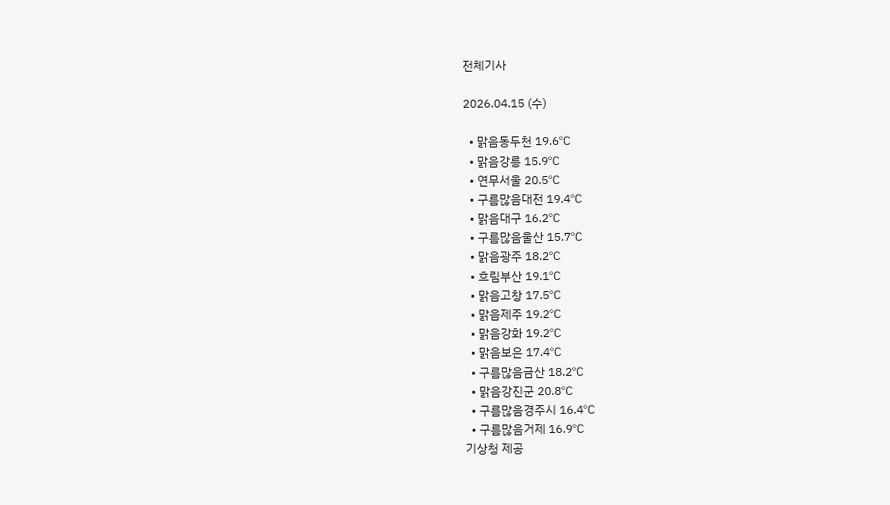전체기사

2026.04.15 (수)

  • 맑음동두천 19.6℃
  • 맑음강릉 15.9℃
  • 연무서울 20.5℃
  • 구름많음대전 19.4℃
  • 맑음대구 16.2℃
  • 구름많음울산 15.7℃
  • 맑음광주 18.2℃
  • 흐림부산 19.1℃
  • 맑음고창 17.5℃
  • 맑음제주 19.2℃
  • 맑음강화 19.2℃
  • 맑음보은 17.4℃
  • 구름많음금산 18.2℃
  • 맑음강진군 20.8℃
  • 구름많음경주시 16.4℃
  • 구름많음거제 16.9℃
기상청 제공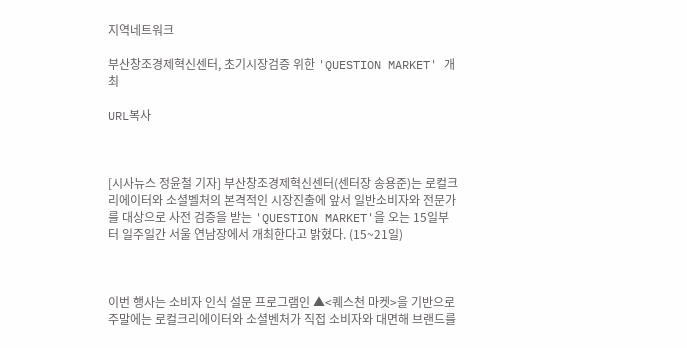지역네트워크

부산창조경제혁신센터, 초기시장검증 위한 'QUESTION MARKET' 개최

URL복사



[시사뉴스 정윤철 기자] 부산창조경제혁신센터(센터장 송용준)는 로컬크리에이터와 소셜벨처의 본격적인 시장진출에 앞서 일반소비자와 전문가를 대상으로 사전 검증을 받는 'QUESTION MARKET'을 오는 15일부터 일주일간 서울 연남장에서 개최한다고 밝혔다. (15~21일)



이번 행사는 소비자 인식 설문 프로그램인 ▲<퀘스천 마켓>을 기반으로 주말에는 로컬크리에이터와 소셜벤처가 직접 소비자와 대면해 브랜드를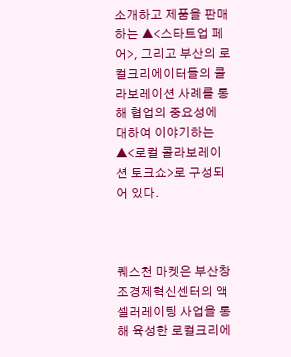소개하고 제품을 판매하는 ▲<스타트업 페어>, 그리고 부산의 로컬크리에이터들의 콜라보레이션 사례를 통해 협업의 중요성에 대하여 이야기하는 ▲<로컬 콜라보레이션 토크쇼>로 구성되어 있다.



퀘스천 마켓은 부산창조경제혁신센터의 액셀러레이팅 사업을 통해 육성한 로컬크리에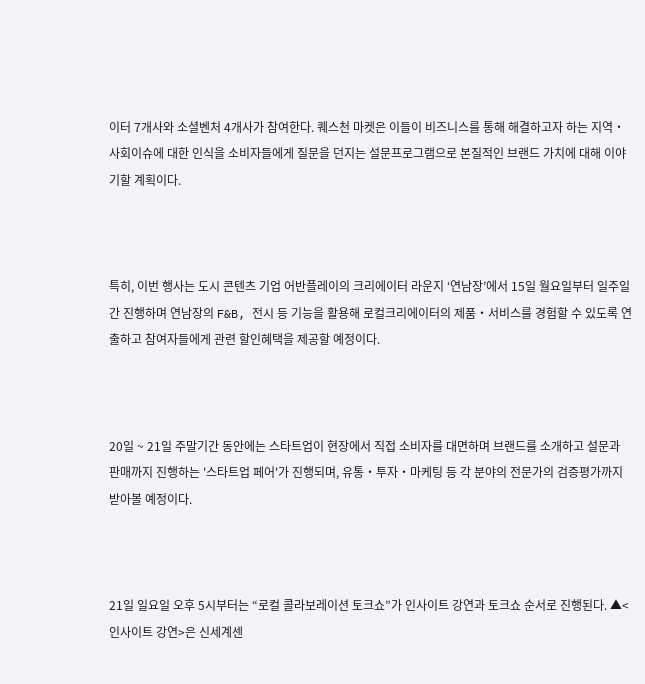이터 7개사와 소셜벤처 4개사가 참여한다. 퀘스천 마켓은 이들이 비즈니스를 통해 해결하고자 하는 지역‧사회이슈에 대한 인식을 소비자들에게 질문을 던지는 설문프로그램으로 본질적인 브랜드 가치에 대해 이야기할 계획이다.



특히, 이번 행사는 도시 콘텐츠 기업 어반플레이의 크리에이터 라운지 ‘연남장’에서 15일 월요일부터 일주일간 진행하며 연남장의 F&B, 전시 등 기능을 활용해 로컬크리에이터의 제품‧서비스를 경험할 수 있도록 연출하고 참여자들에게 관련 할인혜택을 제공할 예정이다.



20일 ~ 21일 주말기간 동안에는 스타트업이 현장에서 직접 소비자를 대면하며 브랜드를 소개하고 설문과 판매까지 진행하는 '스타트업 페어'가 진행되며, 유통‧투자‧마케팅 등 각 분야의 전문가의 검증평가까지 받아볼 예정이다.



21일 일요일 오후 5시부터는 “로컬 콜라보레이션 토크쇼”가 인사이트 강연과 토크쇼 순서로 진행된다. ▲<인사이트 강연>은 신세계센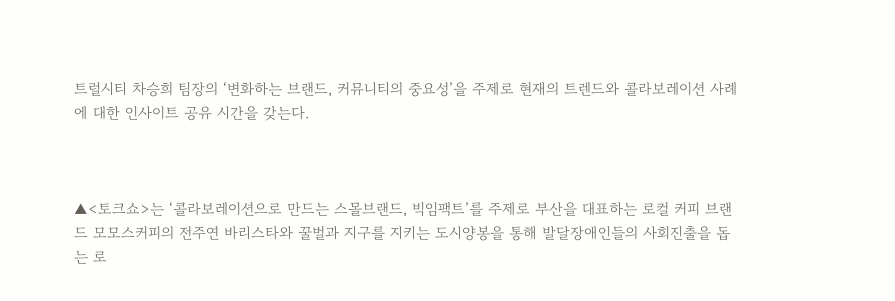트럴시티 차승희 팀장의 ‘변화하는 브랜드, 커뮤니티의 중요성’을 주제로 현재의 트렌드와 콜라보레이션 사례에 대한 인사이트 공유 시간을 갖는다.



▲<토크쇼>는 ‘콜라보레이션으로 만드는 스몰브랜드, 빅임팩트’를 주제로 부산을 대표하는 로컬 커피 브랜드 모모스커피의 전주연 바리스타와 꿀벌과 지구를 지키는 도시양봉을 통해 발달장애인들의 사회진출을 돕는 로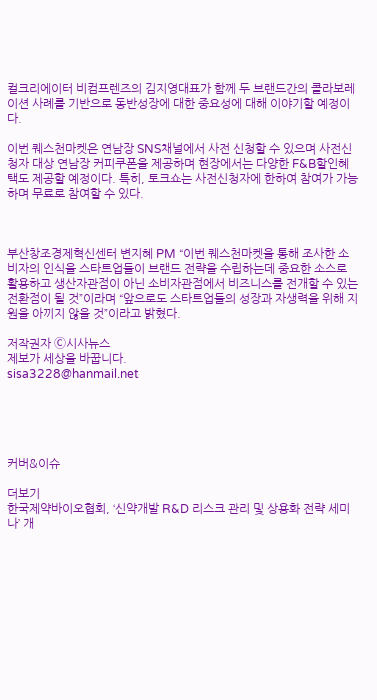컬크리에이터 비컴프렌즈의 김지영대표가 함께 두 브랜드간의 콜라보레이션 사례를 기반으로 동반성장에 대한 중요성에 대해 이야기할 예정이다.

이번 퀘스천마켓은 연남장 SNS채널에서 사전 신청할 수 있으며 사전신청자 대상 연남장 커피쿠폰을 제공하며 현장에서는 다양한 F&B할인혜택도 제공할 예정이다. 특히, 토크쇼는 사전신청자에 한하여 참여가 가능하며 무료로 참여할 수 있다.



부산창조경제혁신센터 변지혜 PM “이번 퀘스천마켓을 통해 조사한 소비자의 인식을 스타트업들이 브랜드 전략을 수립하는데 중요한 소스로 활용하고 생산자관점이 아닌 소비자관점에서 비즈니스를 전개할 수 있는 전환점이 될 것”이라며 “앞으로도 스타트업들의 성장과 자생력을 위해 지원을 아끼지 않을 것”이라고 밝혔다.

저작권자 Ⓒ시사뉴스
제보가 세상을 바꿉니다.
sisa3228@hanmail.net





커버&이슈

더보기
한국제약바이오협회, ‘신약개발 R&D 리스크 관리 및 상용화 전략 세미나’ 개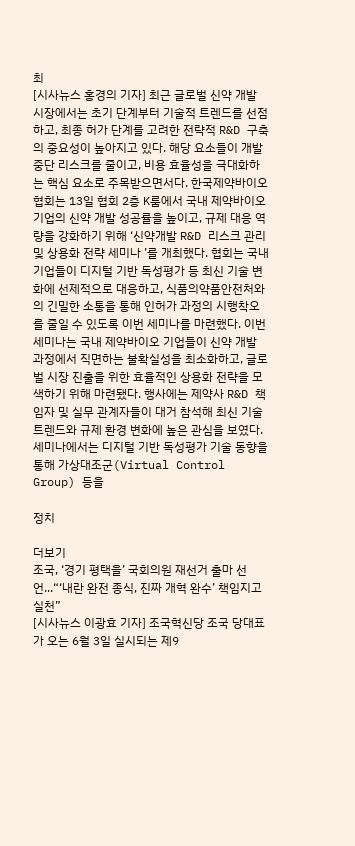최
[시사뉴스 홍경의 기자] 최근 글로벌 신약 개발 시장에서는 초기 단계부터 기술적 트렌드를 선점하고, 최종 허가 단계를 고려한 전략적 R&D 구축의 중요성이 높아지고 있다. 해당 요소들이 개발 중단 리스크를 줄이고, 비용 효율성을 극대화하는 핵심 요소로 주목받으면서다. 한국제약바이오협회는 13일 협회 2층 K룸에서 국내 제약바이오기업의 신약 개발 성공률을 높이고, 규제 대응 역량을 강화하기 위해 ‘신약개발 R&D 리스크 관리 및 상용화 전략 세미나 ’를 개최했다. 협회는 국내 기업들이 디지털 기반 독성평가 등 최신 기술 변화에 선제적으로 대응하고, 식품의약품안전처와의 긴밀한 소통을 통해 인허가 과정의 시행착오를 줄일 수 있도록 이번 세미나를 마련했다. 이번 세미나는 국내 제약바이오 기업들이 신약 개발 과정에서 직면하는 불확실성을 최소화하고, 글로벌 시장 진출을 위한 효율적인 상용화 전략을 모색하기 위해 마련됐다. 행사에는 제약사 R&D 책임자 및 실무 관계자들이 대거 참석해 최신 기술 트렌드와 규제 환경 변화에 높은 관심을 보였다. 세미나에서는 디지털 기반 독성평가 기술 동향을 통해 가상대조군(Virtual Control Group) 등을

정치

더보기
조국, ‘경기 평택을’ 국회의원 재선거 출마 선언...“‘내란 완전 종식, 진짜 개혁 완수’ 책임지고 실천”
[시사뉴스 이광효 기자] 조국혁신당 조국 당대표가 오는 6월 3일 실시되는 제9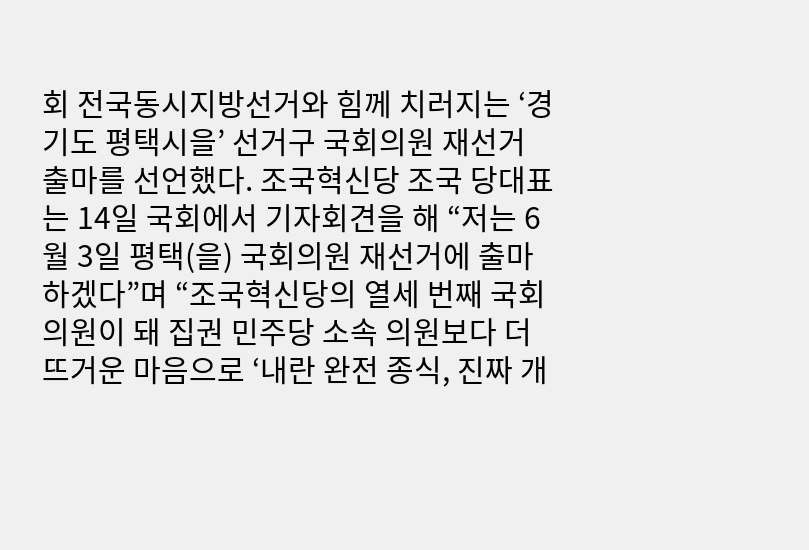회 전국동시지방선거와 힘께 치러지는 ‘경기도 평택시을’ 선거구 국회의원 재선거 출마를 선언했다. 조국혁신당 조국 당대표는 14일 국회에서 기자회견을 해 “저는 6월 3일 평택(을) 국회의원 재선거에 출마하겠다”며 “조국혁신당의 열세 번째 국회의원이 돼 집권 민주당 소속 의원보다 더 뜨거운 마음으로 ‘내란 완전 종식, 진짜 개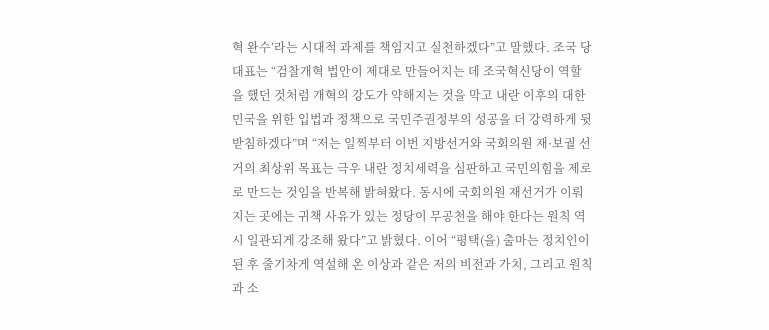혁 완수’라는 시대적 과제를 책임지고 실천하겠다”고 말했다. 조국 당대표는 “검찰개혁 법안이 제대로 만들어지는 데 조국혁신당이 역할을 했던 것처럼 개혁의 강도가 약해지는 것을 막고 내란 이후의 대한민국을 위한 입법과 정책으로 국민주권정부의 성공을 더 강력하게 뒷받침하겠다”며 “저는 일찍부터 이번 지방선거와 국회의원 재·보궐 선거의 최상위 목표는 극우 내란 정치세력을 심판하고 국민의힘을 제로로 만드는 것임을 반복해 밝혀왔다. 동시에 국회의원 재선거가 이뤄지는 곳에는 귀책 사유가 있는 정당이 무공천을 해야 한다는 원칙 역시 일관되게 강조해 왔다”고 밝혔다. 이어 “평택(을) 출마는 정치인이 된 후 줄기차게 역설해 온 이상과 같은 저의 비전과 가치, 그리고 원칙과 소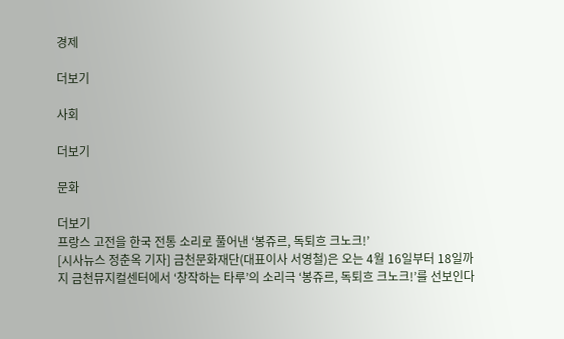경제

더보기

사회

더보기

문화

더보기
프랑스 고전을 한국 전통 소리로 풀어낸 ‘봉쥬르, 독퇴흐 크노크!’
[시사뉴스 정춘옥 기자] 금천문화재단(대표이사 서영철)은 오는 4월 16일부터 18일까지 금천뮤지컬센터에서 ‘창작하는 타루’의 소리극 ‘봉쥬르, 독퇴흐 크노크!’를 선보인다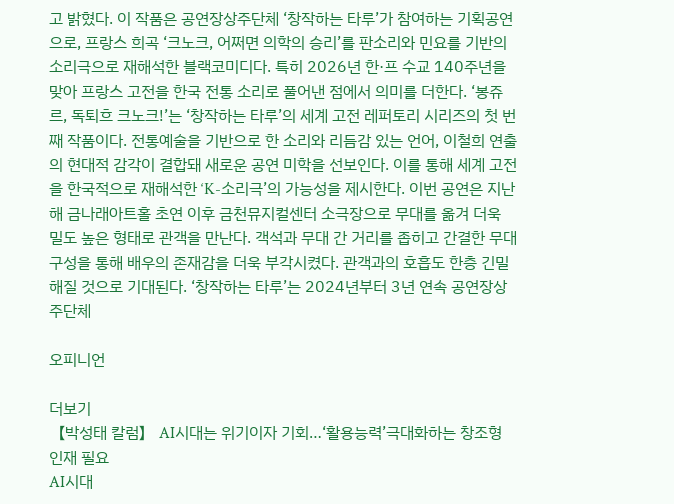고 밝혔다. 이 작품은 공연장상주단체 ‘창작하는 타루’가 참여하는 기획공연으로, 프랑스 희곡 ‘크노크, 어쩌면 의학의 승리’를 판소리와 민요를 기반의 소리극으로 재해석한 블랙코미디다. 특히 2026년 한·프 수교 140주년을 맞아 프랑스 고전을 한국 전통 소리로 풀어낸 점에서 의미를 더한다. ‘봉쥬르, 독퇴흐 크노크!’는 ‘창작하는 타루’의 세계 고전 레퍼토리 시리즈의 첫 번째 작품이다. 전통예술을 기반으로 한 소리와 리듬감 있는 언어, 이철희 연출의 현대적 감각이 결합돼 새로운 공연 미학을 선보인다. 이를 통해 세계 고전을 한국적으로 재해석한 ‘K-소리극’의 가능성을 제시한다. 이번 공연은 지난해 금나래아트홀 초연 이후 금천뮤지컬센터 소극장으로 무대를 옮겨 더욱 밀도 높은 형태로 관객을 만난다. 객석과 무대 간 거리를 좁히고 간결한 무대 구성을 통해 배우의 존재감을 더욱 부각시켰다. 관객과의 호흡도 한층 긴밀해질 것으로 기대된다. ‘창작하는 타루’는 2024년부터 3년 연속 공연장상주단체

오피니언

더보기
【박성태 칼럼】 AI시대는 위기이자 기회…‘활용능력’극대화하는 창조형 인재 필요
AI시대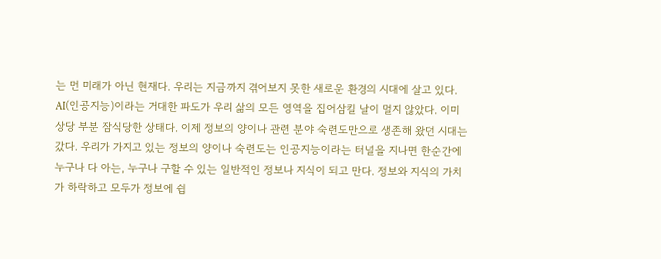는 먼 미래가 아닌 현재다. 우리는 지금까지 겪어보지 못한 새로운 환경의 시대에 살고 있다. AI(인공지능)이라는 거대한 파도가 우리 삶의 모든 영역을 집어삼킬 날이 멀지 않았다. 이미 상당 부분 잠식당한 상태다. 이제 정보의 양이나 관련 분야 숙련도만으로 생존해 왔던 시대는 갔다. 우리가 가지고 있는 정보의 양이나 숙련도는 인공지능이라는 터널을 지나면 한순간에 누구나 다 아는, 누구나 구할 수 있는 일반적인 정보나 지식이 되고 만다. 정보와 지식의 가치가 하락하고 모두가 정보에 쉽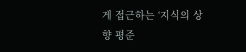게 접근하는 ‘지식의 상향 평준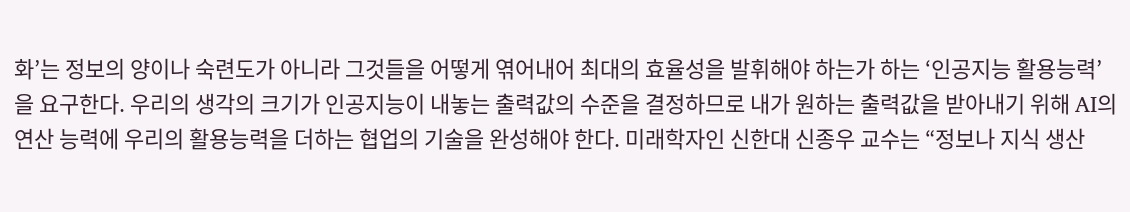화’는 정보의 양이나 숙련도가 아니라 그것들을 어떻게 엮어내어 최대의 효율성을 발휘해야 하는가 하는 ‘인공지능 활용능력’을 요구한다. 우리의 생각의 크기가 인공지능이 내놓는 출력값의 수준을 결정하므로 내가 원하는 출력값을 받아내기 위해 AI의 연산 능력에 우리의 활용능력을 더하는 협업의 기술을 완성해야 한다. 미래학자인 신한대 신종우 교수는 “정보나 지식 생산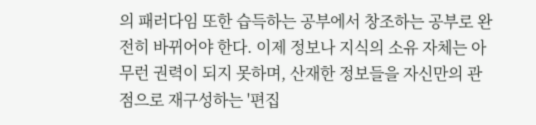의 패러다임 또한 습득하는 공부에서 창조하는 공부로 완전히 바뀌어야 한다. 이제 정보나 지식의 소유 자체는 아무런 권력이 되지 못하며, 산재한 정보들을 자신만의 관점으로 재구성하는 '편집